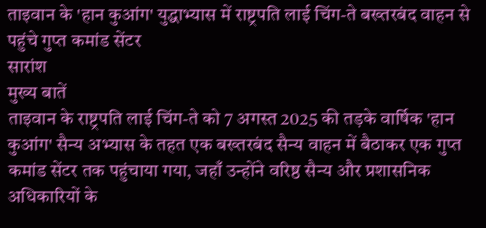ताइवान के 'हान कुआंग' युद्धाभ्यास में राष्ट्रपति लाई चिंग-ते बख्तरबंद वाहन से पहुंचे गुप्त कमांड सेंटर
सारांश
मुख्य बातें
ताइवान के राष्ट्रपति लाई चिंग-ते को 7 अगस्त 2025 की तड़के वार्षिक 'हान कुआंग' सैन्य अभ्यास के तहत एक बख्तरबंद सैन्य वाहन में बैठाकर एक गुप्त कमांड सेंटर तक पहुंचाया गया, जहाँ उन्होंने वरिष्ठ सैन्य और प्रशासनिक अधिकारियों के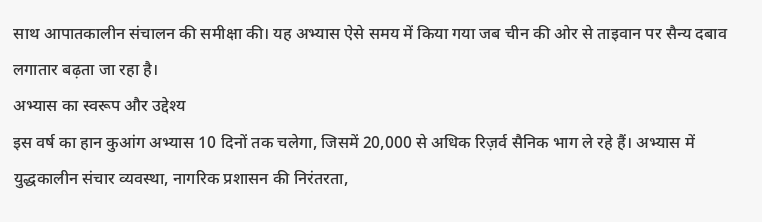साथ आपातकालीन संचालन की समीक्षा की। यह अभ्यास ऐसे समय में किया गया जब चीन की ओर से ताइवान पर सैन्य दबाव लगातार बढ़ता जा रहा है।
अभ्यास का स्वरूप और उद्देश्य
इस वर्ष का हान कुआंग अभ्यास 10 दिनों तक चलेगा, जिसमें 20,000 से अधिक रिज़र्व सैनिक भाग ले रहे हैं। अभ्यास में युद्धकालीन संचार व्यवस्था, नागरिक प्रशासन की निरंतरता,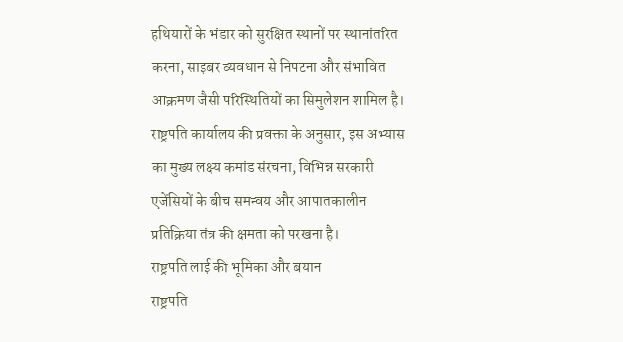हथियारों के भंडार को सुरक्षित स्थानों पर स्थानांतरित करना, साइबर व्यवधान से निपटना और संभावित आक्रमण जैसी परिस्थितियों का सिमुलेशन शामिल है। राष्ट्रपति कार्यालय की प्रवक्ता के अनुसार, इस अभ्यास का मुख्य लक्ष्य कमांड संरचना, विभिन्न सरकारी एजेंसियों के बीच समन्वय और आपातकालीन प्रतिक्रिया तंत्र की क्षमता को परखना है।
राष्ट्रपति लाई की भूमिका और बयान
राष्ट्रपति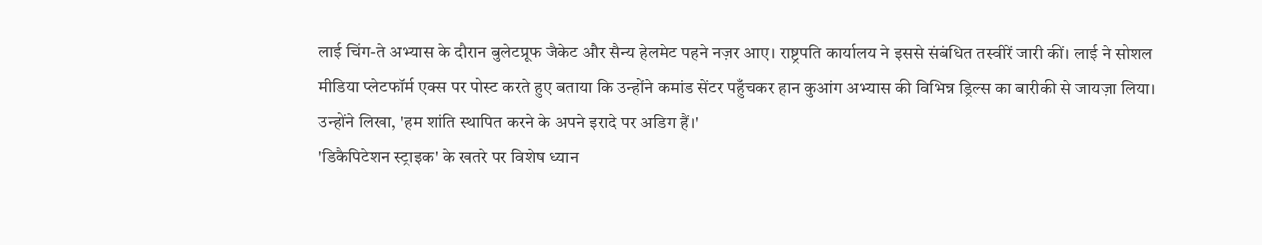लाई चिंग-ते अभ्यास के दौरान बुलेटप्रूफ जैकेट और सैन्य हेलमेट पहने नज़र आए। राष्ट्रपति कार्यालय ने इससे संबंधित तस्वीरें जारी कीं। लाई ने सोशल मीडिया प्लेटफॉर्म एक्स पर पोस्ट करते हुए बताया कि उन्होंने कमांड सेंटर पहुँचकर हान कुआंग अभ्यास की विभिन्न ड्रिल्स का बारीकी से जायज़ा लिया। उन्होंने लिखा, 'हम शांति स्थापित करने के अपने इरादे पर अडिग हैं।'
'डिकैपिटेशन स्ट्राइक' के खतरे पर विशेष ध्यान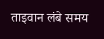ताइवान लंबे समय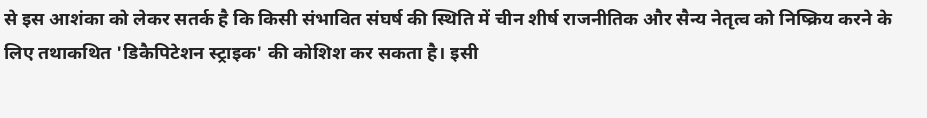से इस आशंका को लेकर सतर्क है कि किसी संभावित संघर्ष की स्थिति में चीन शीर्ष राजनीतिक और सैन्य नेतृत्व को निष्क्रिय करने के लिए तथाकथित 'डिकैपिटेशन स्ट्राइक' की कोशिश कर सकता है। इसी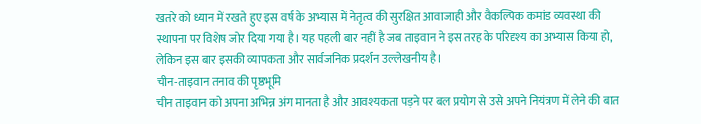खतरे को ध्यान में रखते हुए इस वर्ष के अभ्यास में नेतृत्व की सुरक्षित आवाजाही और वैकल्पिक कमांड व्यवस्था की स्थापना पर विशेष जोर दिया गया है। यह पहली बार नहीं है जब ताइवान ने इस तरह के परिदृश्य का अभ्यास किया हो, लेकिन इस बार इसकी व्यापकता और सार्वजनिक प्रदर्शन उल्लेखनीय है।
चीन-ताइवान तनाव की पृष्ठभूमि
चीन ताइवान को अपना अभिन्न अंग मानता है और आवश्यकता पड़ने पर बल प्रयोग से उसे अपने नियंत्रण में लेने की बात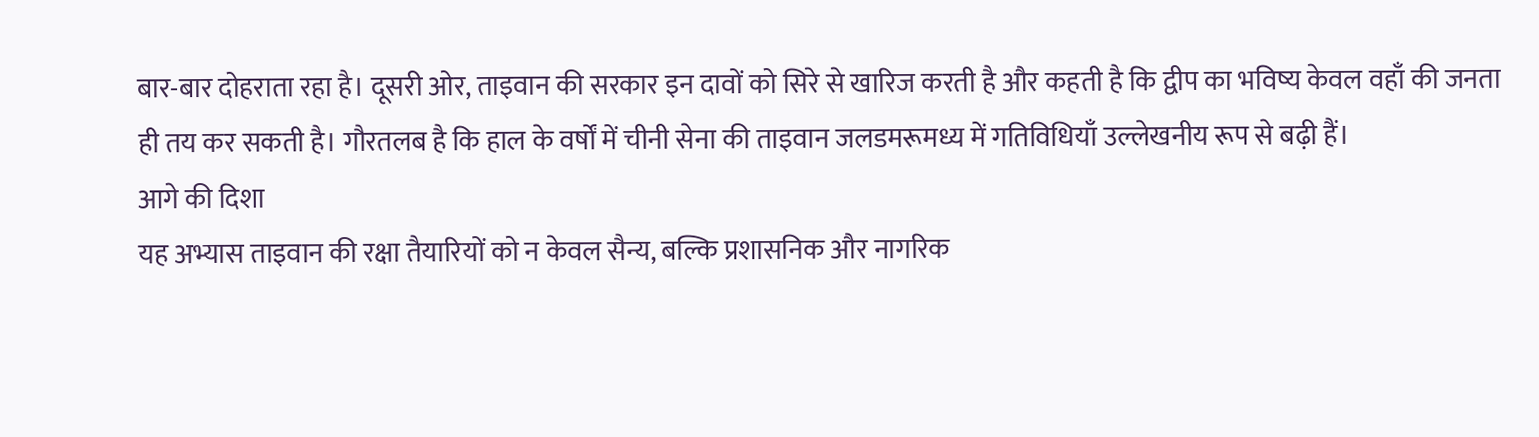बार-बार दोहराता रहा है। दूसरी ओर, ताइवान की सरकार इन दावों को सिरे से खारिज करती है और कहती है कि द्वीप का भविष्य केवल वहाँ की जनता ही तय कर सकती है। गौरतलब है कि हाल के वर्षों में चीनी सेना की ताइवान जलडमरूमध्य में गतिविधियाँ उल्लेखनीय रूप से बढ़ी हैं।
आगे की दिशा
यह अभ्यास ताइवान की रक्षा तैयारियों को न केवल सैन्य, बल्कि प्रशासनिक और नागरिक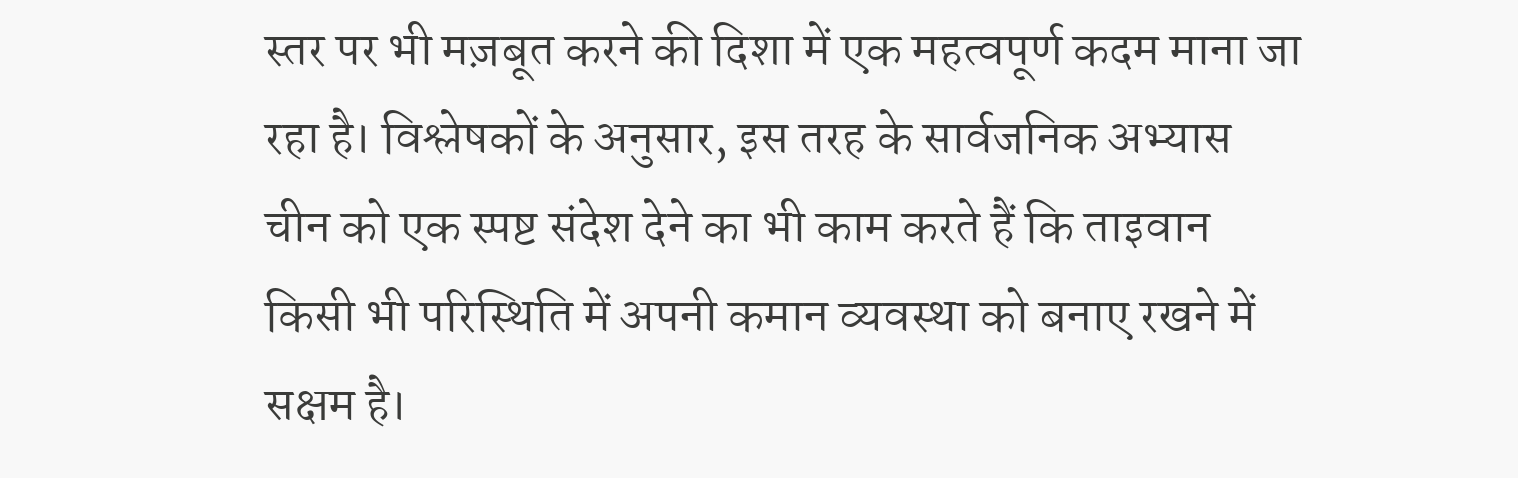स्तर पर भी मज़बूत करने की दिशा में एक महत्वपूर्ण कदम माना जा रहा है। विश्लेषकों के अनुसार, इस तरह के सार्वजनिक अभ्यास चीन को एक स्पष्ट संदेश देने का भी काम करते हैं कि ताइवान किसी भी परिस्थिति में अपनी कमान व्यवस्था को बनाए रखने में सक्षम है।